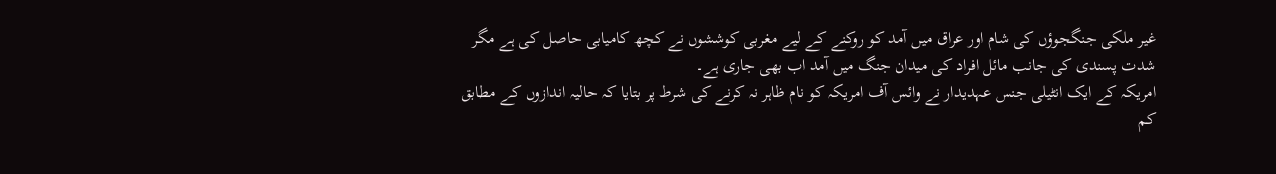غیر ملکی جنگجوؤں کی شام اور عراق میں آمد کو روکنے کے لیے مغربی کوششوں نے کچھ کامیابی حاصل کی ہے مگر شدت پسندی کی جانب مائل افراد کی میدان جنگ میں آمد اب بھی جاری ہے۔
امریکہ کے ایک انٹیلی جنس عہدیدار نے وائس آف امریکہ کو نام ظاہر نہ کرنے کی شرط پر بتایا کہ حالیہ اندازوں کے مطابق کم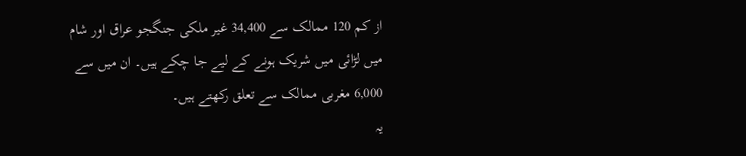از کم 120 ممالک سے 34,400 غیر ملکی جنگجو عراق اور شام میں لڑائی میں شریک ہونے کے لیے جا چکے ہیں۔ ان میں سے 6,000 مغربی ممالک سے تعلق رکھتے ہیں۔
یہ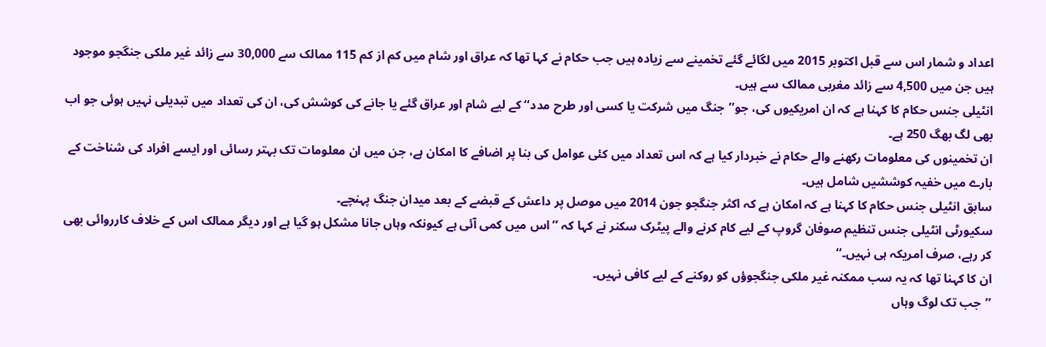اعداد و شمار اس سے قبل اکتوبر 2015 میں لگائے گئے تخمینے سے زیادہ ہیں جب حکام نے کہا تھا کہ عراق اور شام میں کم از کم 115 ممالک سے 30,000 سے زائد غیر ملکی جنگجو موجود ہیں جن میں 4,500 سے زائد مغربی ممالک سے ہیں۔
انٹیلی جنس حکام کا کہنا ہے کہ ان امریکیوں کی، جو’’جنگ میں شرکت یا کسی اور طرح مدد‘‘ کے لیے شام اور عراق گئے یا جانے کی کوشش کی، ان کی تعداد میں تبدیلی نہیں ہوئی جو اب بھی لگ بھگ 250 ہے۔
ان تخمینوں کی معلومات رکھنے والے حکام نے خبردار کیا ہے کہ اس تعداد میں کئی عوامل کی بنا پر اضافے کا امکان ہے، جن میں ان معلومات تک بہتر رسائی اور ایسے افراد کی شناخت کے بارے میں خفیہ کوششیں شامل ہیں۔
سابق انٹیلی جنس حکام کا کہنا ہے کہ امکان ہے کہ اکثر جنگجو جون 2014 میں موصل پر داعش کے قبضے کے بعد میدان جنگ پہنچے۔
سکیورٹی انٹیلی جنس تنظیم صوفان گروپ کے لیے کام کرنے والے پیٹرک سکنر نے کہا کہ ’’اس میں کمی آئی ہے کیونکہ وہاں جانا مشکل ہو گیا ہے اور دیگر ممالک اس کے خلاف کارروائی بھی کر رہے، صرف امریکہ ہی نہیں۔‘‘
ان کا کہنا تھا کہ یہ سب ممکنہ غیر ملکی جنگجوؤں کو روکنے کے لیے کافی نہیں۔
’’جب تک لوگ وہاں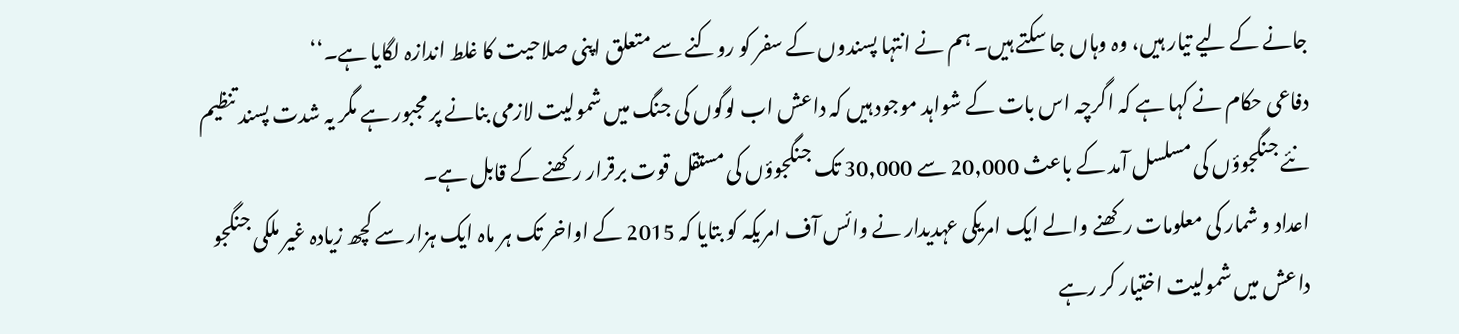جانے کے لیے تیار ہیں، وہ وہاں جا سکتے ہیں۔ ہم نے انتہا پسندوں کے سفر کو روکنے سے متعلق اپنی صلاحیت کا غلط اندازہ لگایا ہے۔‘‘
دفاعی حکام نے کہا ہے کہ اگرچہ اس بات کے شواہد موجود ہیں کہ داعش اب لوگوں کی جنگ میں شمولیت لازمی بنانے پر مجبور ہے مگر یہ شدت پسند تنظیم نئے جنگجوؤں کی مسلسل آمد کے باعث 20,000 سے 30,000 تک جنگجوؤں کی مستقل قوت برقرار رکھنے کے قابل ہے۔
اعداد و شمار کی معلومات رکھنے والے ایک امریکی عہدیدار نے وائس آف امریکہ کو بتایا کہ 2015 کے اواخر تک ہر ماہ ایک ہزار سے کچھ زیادہ غیر ملکی جنگجو داعش میں شمولیت اختیار کر رہے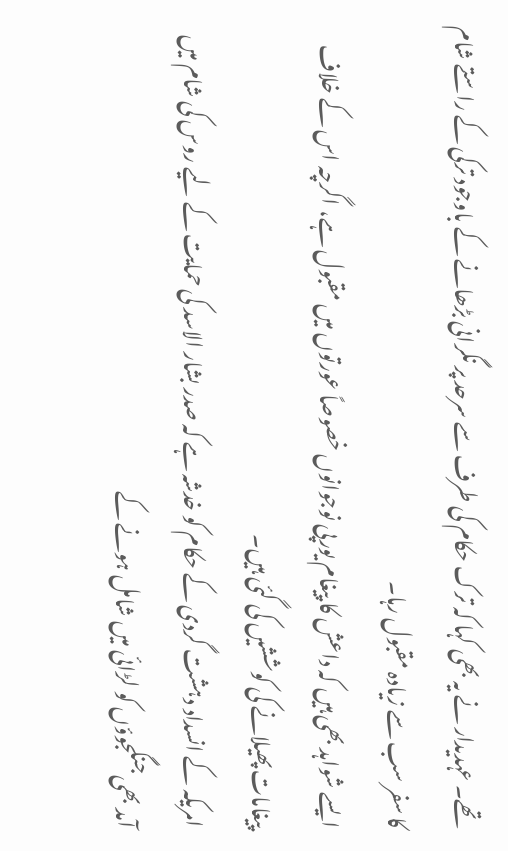تھے۔ عہدیدار نے یہ بھی کہا کہ ترک حکام کی طرف سے سرحد پر نگرانی بڑھانے کے باوجود ترکی کے راستے شام کا سفر سب سے زیادہ مقبول رہا۔
ایسے شواہد بھی ہیں کہ داعش کا پیغام یورپی نوجوانوں خصوصاً عورتوں میں مقبول ہے، اگرچہ اس کے خلاف پیغامات پھیلانے کی کوششیں کی گئی ہیں۔
امریکہ کے انسداد دہشت گردی کے حکام کو خدشہ ہے کہ صدر بشار الاسد کی حمایت کے لیے روس کی شام میں آمد بھی جنگجوؤں کو لڑائی میں شامل ہونے کے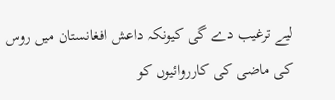لیے ترغیب دے گی کیونکہ داعش افغانستان میں روس کی ماضی کی کارروائیوں کو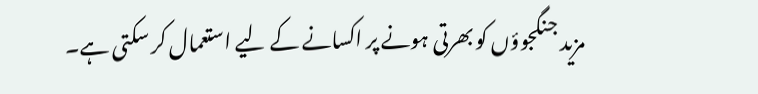مزید جنگجوؤں کو بھرتی ہونے پر اکسانے کے لیے استعمال کر سکتی ہے۔